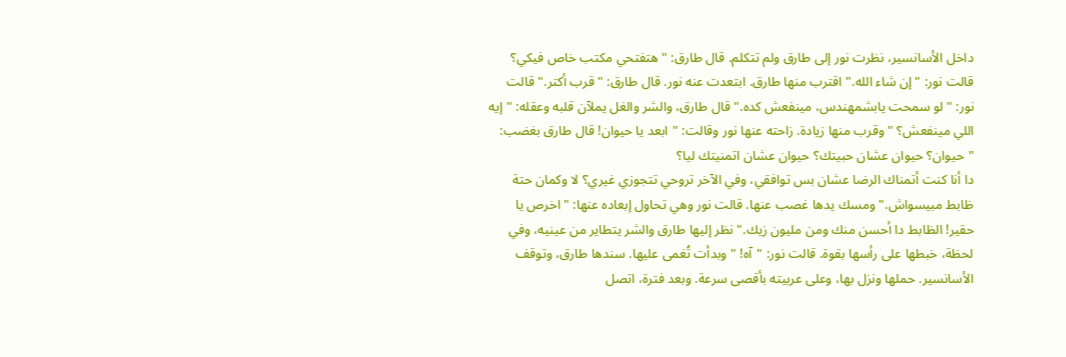داخل الأسانسير، نظرت نور إلى طارق ولم تتكلم. قال طارق: "هتفتحي مكتب خاص فيكي؟ قالت نور: "إن شاء الله." اقترب منها طارق. ابتعدت عنه نور. قال طارق: "قرب أكتر." قالت نور: "لو سمحت يابشمهندس، مينفعش كده." قال طارق، والشر والغل يملآن قلبه وعقله: "إيه اللي مينفعش؟ " وقرب منها زيادة. زاحته عنها نور وقالت: "ابعد يا حيوان! قال طارق بغضب: "حيوان؟ حيوان عشان حبيتك؟ حيوان عشان اتمنيتك ليا؟
دا أنا كنت أتمناك الرضا عشان بس توافقي، وفي الآخر تروحي تتجوزي غيري؟ لا وكمان حتة ظابط مبيسواش." ومسك يدها غصب عنها. قالت نور وهي تحاول إبعاده عنها: "اخرص يا حقير! الظابط دا أحسن منك ومن مليون زيك." نظر إليها طارق والشر يتطاير من عينيه، وفي لحظة، خبطها على رأسها بقوة. قالت نور: "آه! " وبدأت تُغمى عليها. سندها طارق، وتوقف الأسانسير. حملها ونزل بها، وعلى عربيته بأقصى سرعة. وبعد فترة، اتصل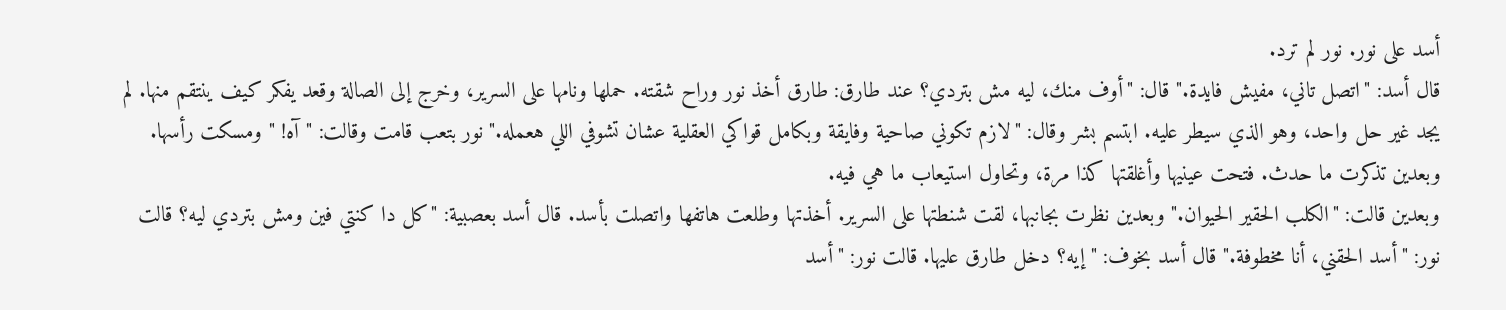أسد على نور. نور لم ترد.
قال أسد: "اتصل تاني، مفيش فايدة." قال: "أوف منك، ليه مش بتردي؟ عند طارق: طارق أخذ نور وراح شقته. حملها ونامها على السرير، وخرج إلى الصالة وقعد يفكر كيف ينتقم منها. لم يجد غير حل واحد، وهو الذي سيطر عليه. ابتسم بشر وقال: "لازم تكوني صاحية وفايقة وبكامل قواكي العقلية عشان تشوفي اللي هعمله." نور بتعب قامت وقالت: "آه! " ومسكت رأسها. وبعدين تذكرت ما حدث. فتحت عينيها وأغلقتها كذا مرة، وتحاول استيعاب ما هي فيه.
وبعدين قالت: "الكلب الحقير الحيوان." وبعدين نظرت بجانبها، لقت شنطتها على السرير. أخذتها وطلعت هاتفها واتصلت بأسد. قال أسد بعصبية: "كل دا كنتي فين ومش بتردي ليه؟ قالت نور: "أسد الحقني، أنا مخطوفة." قال أسد بخوف: "إيه؟ دخل طارق عليها. قالت نور: "أسد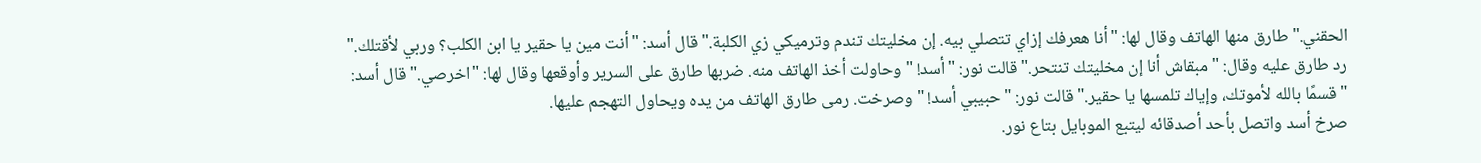الحقني." طارق منها الهاتف وقال لها: "أنا هعرفك إزاي تتصلي بيه. إن مخليتك تندم وترميكي زي الكلبة." قال أسد: "أنت مين يا حقير يا ابن الكلب؟ وربي لأقتلك."
رد طارق عليه وقال: "مبقاش أنا إن مخليتك تنتحر." قالت نور: "أسد! " وحاولت أخذ الهاتف منه. ضربها طارق على السرير وأوقعها وقال لها: "اخرصي." قال أسد: "قسمًا بالله لأموتك، وإياك تلمسها يا حقير." قالت نور: "حبيبي أسد! " وصرخت. رمى طارق الهاتف من يده ويحاول التهجم عليها.
صرخ أسد واتصل بأحد أصدقائه ليتبع الموبايل بتاع نور.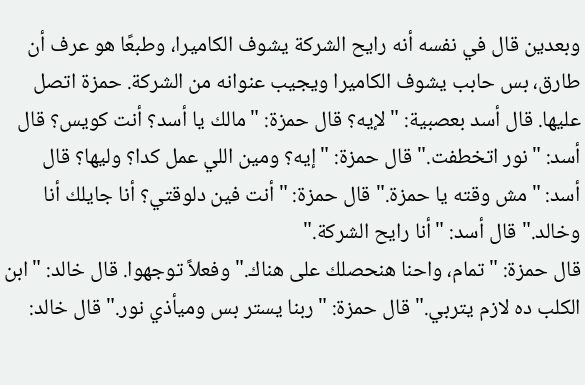وبعدين قال في نفسه أنه رايح الشركة يشوف الكاميرا، وطبعًا هو عرف أن طارق، بس حابب يشوف الكاميرا ويجيب عنوانه من الشركة. حمزة اتصل عليها. قال أسد بعصبية: "لإيه؟ قال حمزة: "مالك يا أسد؟ أنت كويس؟ قال أسد: "نور اتخطفت." قال حمزة: "إيه؟ ومين اللي عمل كدا؟ وليها؟ قال أسد: "مش وقته يا حمزة." قال حمزة: "أنت فين دلوقتي؟ أنا جايلك أنا وخالد." قال أسد: "أنا رايح الشركة."
قال حمزة: "تمام، واحنا هنحصلك على هناك." وفعلاً توجهوا. قال خالد: "ابن الكلب ده لازم يتربي." قال حمزة: "ربنا يستر بس وميأذي نور." قال خالد: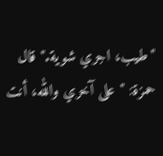"طيب، اجري شوية." قال حمزة: "على آخري والله، أنت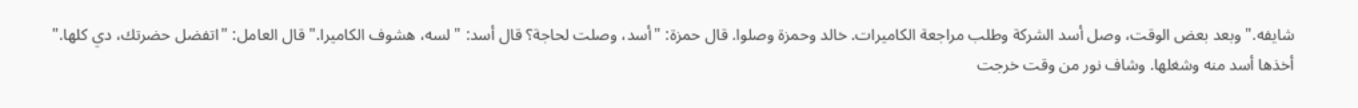شايفه." وبعد بعض الوقت، وصل أسد الشركة وطلب مراجعة الكاميرات. خالد وحمزة وصلوا. قال حمزة: "أسد، وصلت لحاجة؟ قال أسد: "لسه، هشوف الكاميرا." قال العامل: "اتفضل حضرتك، دي كلها."
أخذها أسد منه وشغلها. وشاف نور من وقت خرجت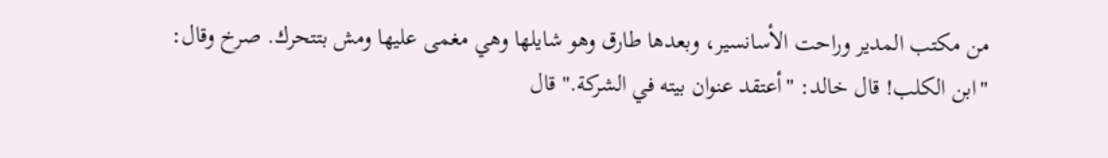من مكتب المدير وراحت الأسانسير، وبعدها طارق وهو شايلها وهي مغمى عليها ومش بتتحرك. صرخ وقال: "ابن الكلب! قال خالد: "أعتقد عنوان بيته في الشركة." قال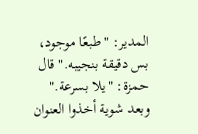المدير: "طبعًا موجود، بس دقيقة بنجيبه." قال حمزة: "يلا بسرعة." وبعد شوية أخذوا العنوان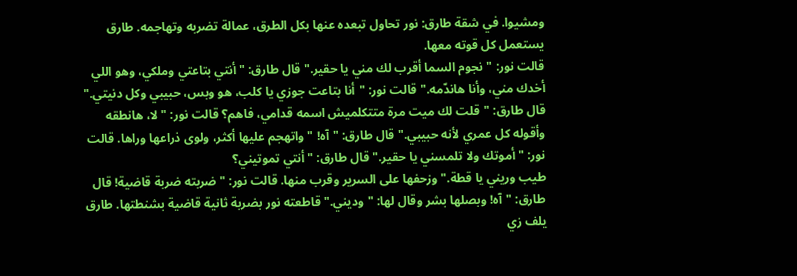ومشيوا. في شقة طارق: نور تحاول تبعده عنها بكل الطرق، عمالة تضربه وتهاجمه. طارق يستعمل كل قوته معها.
قالت نور: "نجوم السما أقرب لك مني يا حقير." قال طارق: "أنتي بتاعتي وملكي، وهو اللي أخدك مني، وأنا هاندّمه." قالت نور: "أنا بتاعت جوزي يا كلب، هو وبس، حبيبي وكل دنيتي." قال طارق: "قلت لك ميت مرة متتكلميش اسمه قدامي، فاهم؟ قالت نور: "لا، هانطقه وأقوله كل عمري لأنه حبيبي." قال طارق: "آه! " واتهجم عليها أكثر، ولوى ذراعها وراها. قالت نور: "أموتك ولا تلمسني يا حقير." قال طارق: "أنتي تموتيني؟
طيب وريني يا قطة." وزحفها على السرير وقرب منها. قالت نور: "ضربته ضربة قاضية! قال طارق: "آه! وبصلها بشر وقال لها: "وديني." قاطعته نور بضربة ثانية قاضية بشنطتها. طارق يلف زي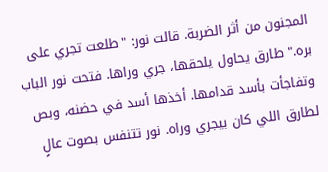المجنون من أثر الضربة. قالت نور: "طلعت تجري على بره." طارق يحاول يلحقها، جري وراها. فتحت نور الباب وتفاجأت بأسد قدامها. أخذها أسد في حضنه، وبص لطارق اللي كان بيجري وراه. نور تتنفس بصوت عالٍ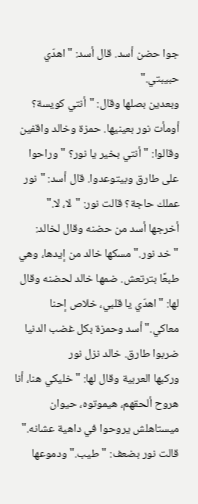جوا حضن أسد. قال أسد: "اهدّي حبيبتي."
وبعدين بصلها وقال: "أنتي كويسة؟ أومأت نور بعينيها. حمزة وخالد واقفين وقالوا: "أنتي بخير يا نور؟ " وراحوا على طارق وبيتوعدوا. قال أسد: "نور عملك حاجة؟ قالت نور: "لا، لا." أخرجها أسد من حضنه وقال لخالد: "خد نور." مسكها خالد من إيدها، وهي طبعًا بترتعش. ضمها خالد لحضنه وقال لها: "اهدّي يا قلبي، خلاص إحنا معاكي." أسد وحمزة بكل غضب الدنيا ضربوا طارق. خالد نزل نور
وركبها العربية وقال لها: "خليكي هنا، أنا هروح ألحقهم، هيموتوه، حيوان ميستاهلش يروحوا في داهية عشانه." قالت نور بضعف: "طيب." ودموعها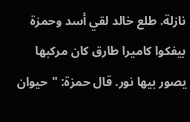نازلة. طلع خالد لقي أسد وحمزة بيفكوا كاميرا طارق كان مركبها يصور بيها نور. قال حمزة: "حيوان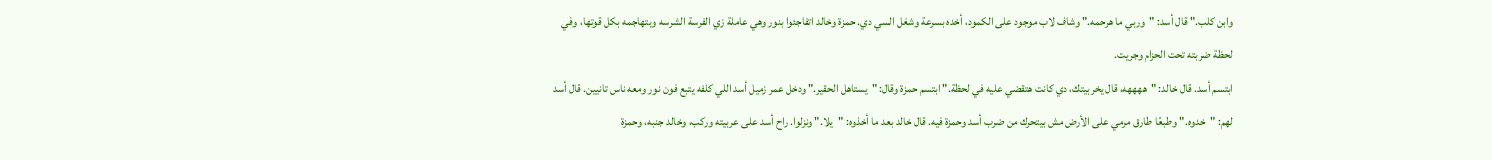وابن كلب." قال أسد: "وربي ما هرحمه." وشاف لاب موجود على الكمود، أخده بسرعة وشغل السي دي. حمزة وخالد اتفاجئوا بنور وهي عاملة زي الفرسة الشرسه وبتهاجمه بكل قوتها، وفي لحظة ضربته تحت الحزام وجريت.
ابتسم أسد. قال خالد: "ههههه، قال يخربيتك، دي كانت هتقضي عليه في لحظة." ابتسم حمزة وقال: "يستاهل الحقير." ودخل عمر زميل أسد اللي كلفه يتبع فون نور ومعه ناس تانيين. قال أسد لهم: "خدوه." وطبعًا طارق مرمي على الأرض مش بيتحرك من ضرب أسد وحمزة فيه. قال خالد بعد ما أخذوه: "يلا." ونزلوا. راح أسد على عربيته وركب، وخالد جنبه، وحمزة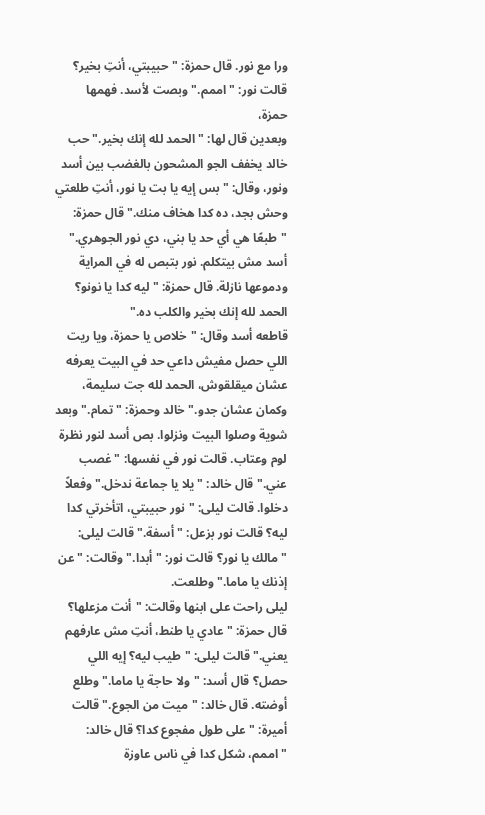ورا مع نور. قال حمزة: "حبيبتي، أنتِ بخير؟ قالت نور: "اممم." وبصت لأسد. فهمها حمزة،
وبعدين قال لها: "الحمد لله إنك بخير." حب خالد يخفف الجو المشحون بالغضب بين أسد ونور، وقال: "بس إيه يا بت يا نور، أنتِ طلعتي وحش بجد، ده كدا هخاف منك." قال حمزة: "طبعًا هي أي حد يا بني، دي نور الجوهري." أسد مش بيتكلم. نور بتبص له في المراية ودموعها نازلة. قال حمزة: "ليه كدا يا نونو؟ الحمد لله إنك بخير والكلب ده."
قاطعه أسد وقال: "خلاص يا حمزة، ويا ريت اللي حصل مفيش داعي حد في البيت يعرفه عشان ميقلقوش، الحمد لله جت سليمة، وكمان عشان جدو." خالد وحمزة: "تمام." وبعد شوية وصلوا البيت ونزلوا. بص أسد لنور نظرة لوم وعتاب. قالت نور في نفسها: "غصب عني." قال خالد: "يلا يا جماعة ندخل." وفعلاً دخلوا. قالت ليلى: "نور حبيبتي، اتأخرتي كدا ليه؟ قالت نور بزعل: "أسفة." قالت ليلى: "مالك يا نور؟ قالت نور: "أبدا." وقالت: "عن إذنك يا ماما." وطلعت.
ليلى راحت على ابنها وقالت: "أنت مزعلها؟ قال حمزة: "عادي يا طنط، أنتِ مش عارفهم يعني." قالت ليلى: "طيب ليه؟ إيه اللي حصل؟ قال أسد: "ولا حاجة يا ماما." وطلع أوضته. قال خالد: "ميت من الجوع." قالت أميرة: "على طول مفجوع كدا؟ قال خالد: "اممم، شكل كدا في ناس عاوزة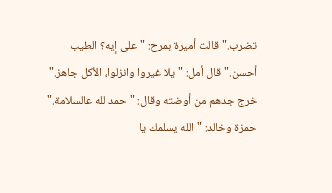تضرب." قالت أميرة بمرح: "على إيه؟ الطيب أحسن." قال أمل: "يلا غيروا وانزلوا، الأكل جاهز." خرج جدهم من أوضته وقال: "حمد لله عالسلامة."
حمزة وخالد: "الله يسلمك يا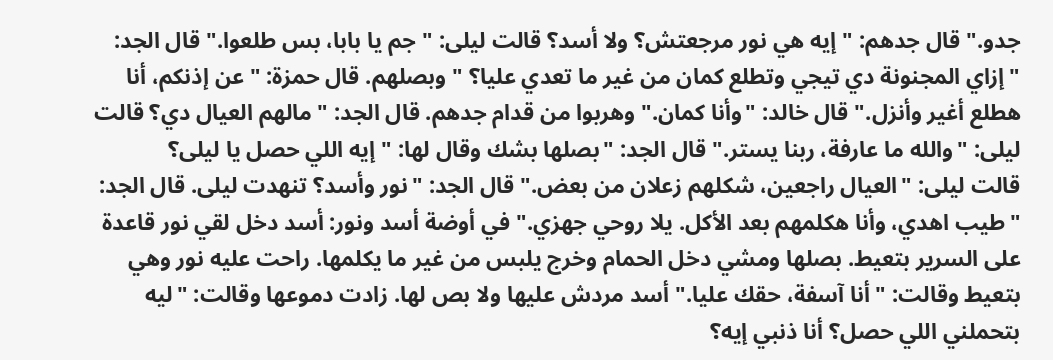جدو." قال جدهم: "إيه هي نور مرجعتش؟ ولا أسد؟ قالت ليلى: "جم يا بابا، بس طلعوا." قال الجد: "إزاي المجنونة دي تيجي وتطلع كمان من غير ما تعدي عليا؟ " وبصلهم. قال حمزة: "عن إذنكم، أنا هطلع أغير وأنزل." قال خالد: "وأنا كمان." وهربوا من قدام جدهم. قال الجد: "مالهم العيال دي؟ قالت ليلى: "والله ما عارفة، ربنا يستر." قال الجد: "بصلها بشك وقال لها: "إيه اللي حصل يا ليلى؟
قالت ليلى: "العيال راجعين، شكلهم زعلان من بعض." قال الجد: "نور وأسد؟ تنهدت ليلى. قال الجد: "طيب اهدي، وأنا هكلمهم بعد الأكل. يلا روحي جهزي." في أوضة أسد ونور: أسد دخل لقي نور قاعدة على السرير بتعيط. بصلها ومشي دخل الحمام وخرج يلبس من غير ما يكلمها. راحت عليه نور وهي بتعيط وقالت: "أنا آسفة، حقك عليا." أسد مردش عليها ولا بص لها. زادت دموعها وقالت: "ليه بتحملني اللي حصل؟ أنا ذنبي إيه؟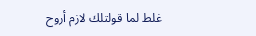غلط لما قولتلك لازم أروح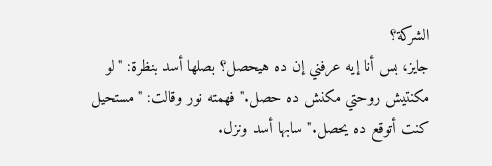الشركة؟
جايز، بس أنا إيه عرفني إن ده هيحصل؟ بصلها أسد بنظرة: "لو مكنتيش روحتي مكنش ده حصل." فهمته نور وقالت: "مستحيل كنت أتوقع ده يحصل." سابها أسد ونزل.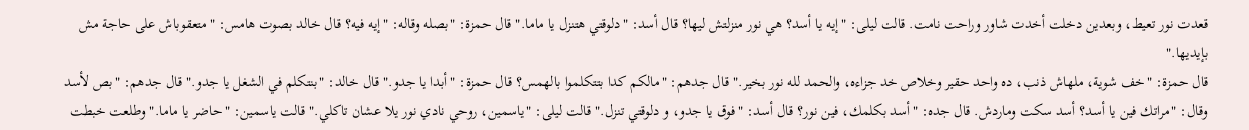قعدت نور تعيط، وبعدين دخلت أخدت شاور وراحت نامت. قالت ليلى: "إيه يا أسد؟ هي نور منزلتش ليها؟ قال أسد: "دلوقتي هتنزل يا ماما." قال حمزة: "بصله وقاله: "إيه فيه؟ قال خالد بصوت هامس: "متعقوباش على حاجة مش بإيديها."
قال حمزة: "خف شوية، ملهاش ذنب، ده واحد حقير وخلاص خد جزاءه، والحمد لله نور بخير." قال جدهم: "مالكم كدا بتتكلموا بالهمس؟ قال حمزة: "أبدا يا جدو." قال خالد: "بنتكلم في الشغل يا جدو." قال جدهم: "بص لأسد وقال: "مراتك فين يا أسد؟ أسد سكت وماردش. قال جده: "أسد بكلمك، فين نور؟ قال أسد: "فوق يا جدو، و دلوقتي تنزل." قالت ليلى: "ياسمين، روحي نادي نور يلا عشان تاكلي." قالت ياسمين: "حاضر يا ماما." وطلعت خبطت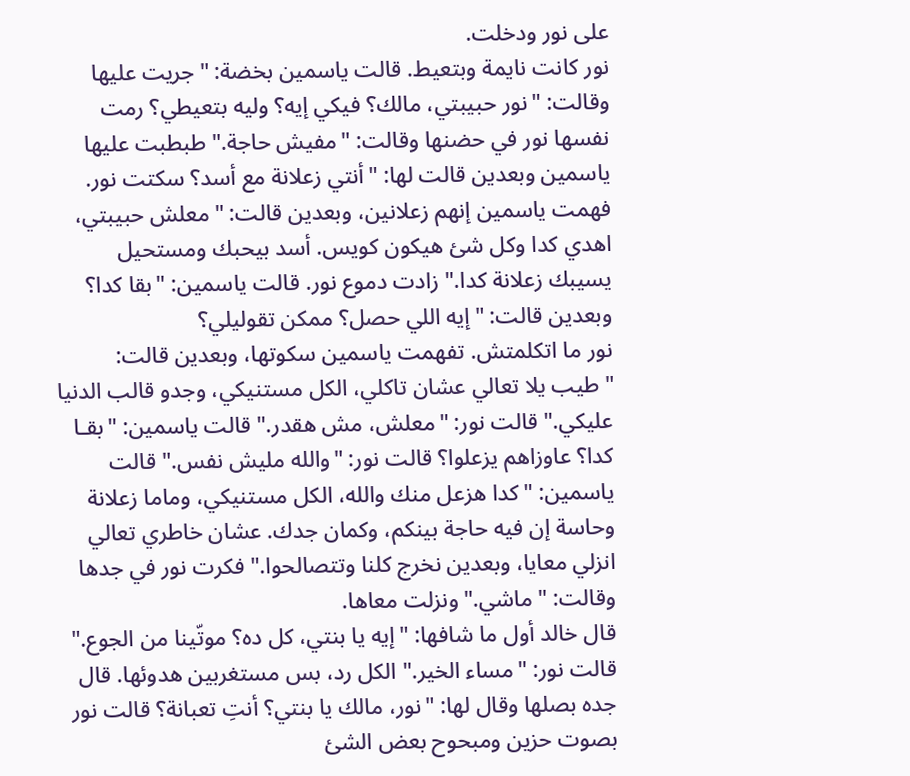على نور ودخلت.
نور كانت نايمة وبتعيط. قالت ياسمين بخضة: "جريت عليها وقالت: "نور حبيبتي، مالك؟ فيكي إيه؟ وليه بتعيطي؟ رمت نفسها نور في حضنها وقالت: "مفيش حاجة." طبطبت عليها ياسمين وبعدين قالت لها: "أنتي زعلانة مع أسد؟ سكتت نور. فهمت ياسمين إنهم زعلانين، وبعدين قالت: "معلش حبيبتي، اهدي كدا وكل شئ هيكون كويس. أسد بيحبك ومستحيل يسيبك زعلانة كدا." زادت دموع نور. قالت ياسمين: "بقا كدا؟ وبعدين قالت: "إيه اللي حصل؟ ممكن تقوليلي؟
نور ما اتكلمتش. تفهمت ياسمين سكوتها، وبعدين قالت: "طيب يلا تعالي عشان تاكلي، الكل مستنيكي، وجدو قالب الدنيا عليكي." قالت نور: "معلش، مش هقدر." قالت ياسمين: "بقـا كدا؟ عاوزاهم يزعلوا؟ قالت نور: "والله مليش نفس." قالت ياسمين: "كدا هزعل منك والله، الكل مستنيكي، وماما زعلانة وحاسة إن فيه حاجة بينكم، وكمان جدك. عشان خاطري تعالي انزلي معايا، وبعدين نخرج كلنا وتتصالحوا." فكرت نور في جدها وقالت: "ماشي." ونزلت معاها.
قال خالد أول ما شافها: "إيه يا بنتي، كل ده؟ موتّينا من الجوع." قالت نور: "مساء الخير." الكل رد، بس مستغربين هدوئها. قال جده بصلها وقال لها: "نور، مالك يا بنتي؟ أنتِ تعبانة؟ قالت نور بصوت حزين ومبحوح بعض الشئ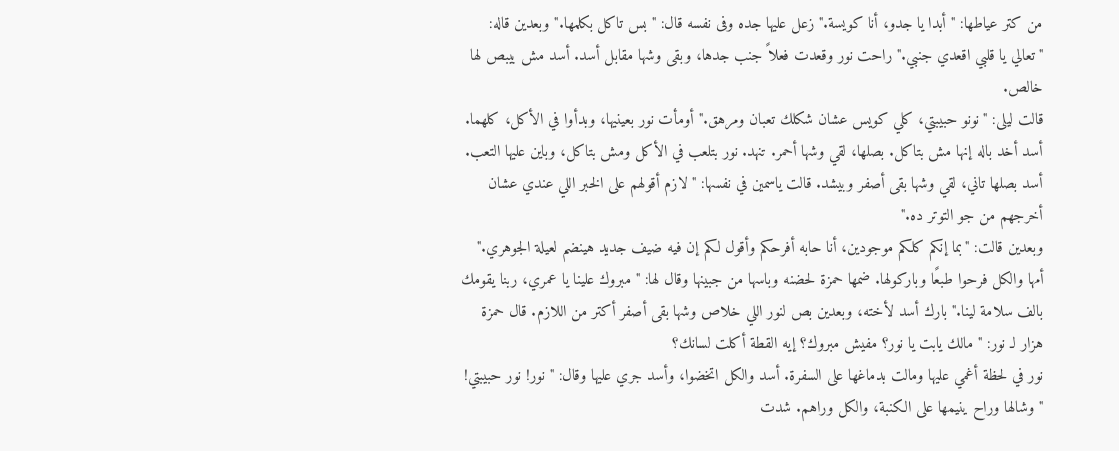من كتر عياطها: "أبدا يا جدو، أنا كويسة." زعل عليها جده وفى نفسه قال: "بس تاكل بكلمها." وبعدين قاله: "تعالي يا قلبي اقعدي جنبي." راحت نور وقعدت فعلاً جنب جدها، وبقى وشها مقابل أسد. أسد مش بيبص لها خالص.
قالت ليلى: "نونو حبيبتي، كلي كويس عشان شكلك تعبان ومرهق." أومأت نور بعينيها، وبدأوا في الأكل، كلهما. أسد أخد باله إنها مش بتاكل. بصلها، لقي وشها أحمر. تنهد. نور بتلعب في الأكل ومش بتاكل، وباين عليها التعب. أسد بصلها تاني، لقي وشها بقى أصفر وبيشد. قالت ياسمين في نفسها: "لازم أقولهم على الخبر اللي عندي عشان أخرجهم من جو التوتر ده."
وبعدين قالت: "بما إنكم كلكم موجودين، أنا حابه أفرحكم وأقول لكم إن فيه ضيف جديد هينضم لعيلة الجوهري." أمها والكل فرحوا طبعًا وباركولها. ضمها حمزة لحضنه وباسها من جبينها وقال لها: "مبروك علينا يا عمري، ربنا يقومك بالف سلامة لينا." بارك أسد لأخته، وبعدين بص لنور اللي خلاص وشها بقى أصفر أكتر من اللازم. قال حمزة هزار لـ نور: "مالك يابت يا نور؟ مفيش مبروك؟ إيه القطة أكلت لسانك؟
نور في لحظة أغمي عليها ومالت بدماغها على السفرة. أسد والكل اتخضوا، وأسد جري عليها وقال: "نور! نور حبيبتي! " وشالها وراح ينيمها على الكنبة، والكل وراهم. شدت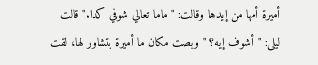أميرة أمها من إيدها وقالت: "ماما تعالي شوفي كدا." قالت ليلى: "أشوف إيه؟ " وبصت مكان ما أميرة بتشاور لها، لقت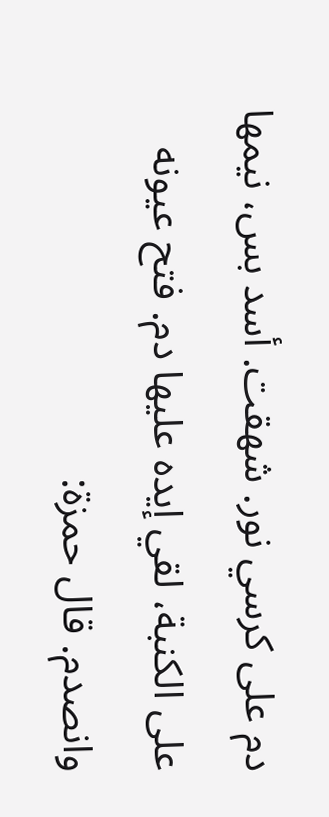دم على كرسي نور. شهقت. أسد بس، نيمها على الكنبة، لقي إيده عليها دم. فتح عيونه وانصدم. قال حمزة: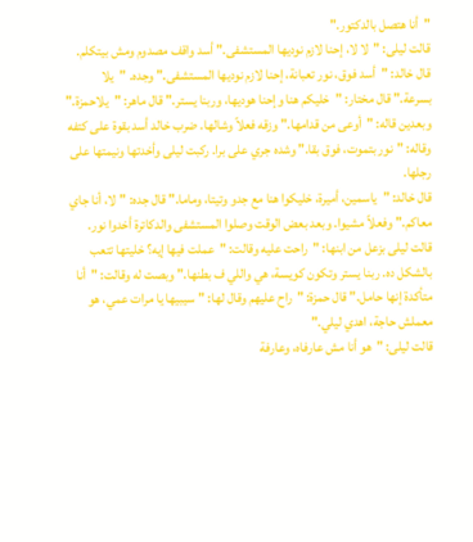"أنا هتصل بالدكتور."
قالت ليلى: "لا لا، إحنا لازم نوديها المستشفى." أسد واقف مصدوم ومش بيتكلم. قال خالد: "أسد فوق، نور تعبانة، إحنا لازم نوديها المستشفى." وجده. "يلا بسرعة." قال مختار: "خليكم هنا وإحنا هوديها، وربنا يستر." قال ماهر: "يلاحمزة." وبعدين قاله: "أوعى من قدامها." وزقه فعلاً وشالها. ضرب خالد أسد بقوة على كتفه وقاله: "نور بتموت، فوق بقا." وشده جري على برا. ركبت ليلى وأخدتها ونيمتها على رجلها.
قال خالد: "ياسمين، أميرة، خليكوا هنا مع جدو وتيتا، وماما." قال جده: "لا، أنا جاي معاكم." وفعلاً مشيوا. وبعد بعض الوقت وصلوا المستشفى والدكاترة أخدوا نور. قالت ليلى بزعل من ابنها: "راحت عليه وقالت: "عملت فيها إيه؟ خليتها تتعب بالشكل ده. ربنا يستر وتكون كويسة، هي واللي ف بطنها." وبصت له وقالت: "أنا متأكدة إنها حامل." قال حمزة: "راح عليهم وقال لها: "سيبيها يا مرات عمي، هو معملش حاجة، اهدي ليلي."
قالت ليلى: "هو أنا مش عارفاه، وعارفة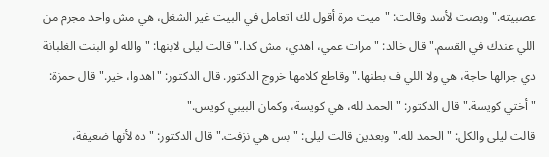عصبيته." وبصت لأسد وقالت: "ميت مرة أقول لك اتعامل في البيت غير الشغل، هي مش واحد مجرم من اللي عندك في القسم." قال خالد: "مرات عمي، اهدي، مش كدا." قالت ليلى لابنها: "والله لو البنت الغلبانة دي جرالها حاجة، هي ولا اللي ف بطنها." وقاطع كلامها خروج الدكتور. قال الدكتور: "اهدوا، خير." قال حمزة: "أختي كويسة." قال الدكتور: "الحمد لله، هي كويسة، وكمان البيبي كويس."
قالت ليلى والكل: "الحمد لله." وبعدين قالت ليلى: "بس هي نزفت." قال الدكتور: "ده لأنها ضعيفة،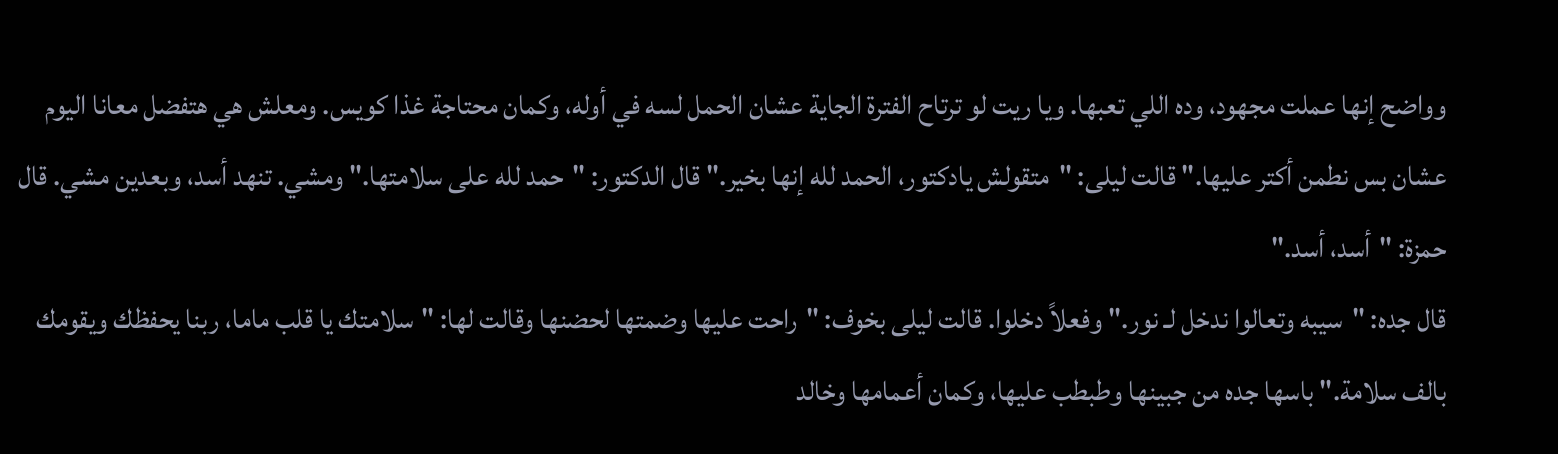وواضح إنها عملت مجهود، وده اللي تعبها. ويا ريت لو ترتاح الفترة الجاية عشان الحمل لسه في أوله، وكمان محتاجة غذا كويس. ومعلش هي هتفضل معانا اليوم عشان بس نطمن أكتر عليها." قالت ليلى: "متقولش يادكتور، الحمد لله إنها بخير." قال الدكتور: "حمد لله على سلامتها." ومشي. تنهد أسد، وبعدين مشي. قال حمزة: "أسد، أسد."
قال جده: "سيبه وتعالوا ندخل لـ نور." وفعلاً دخلوا. قالت ليلى بخوف: "راحت عليها وضمتها لحضنها وقالت لها: "سلامتك يا قلب ماما، ربنا يحفظك ويقومك بالف سلامة." باسها جده من جبينها وطبطب عليها، وكمان أعمامها وخالد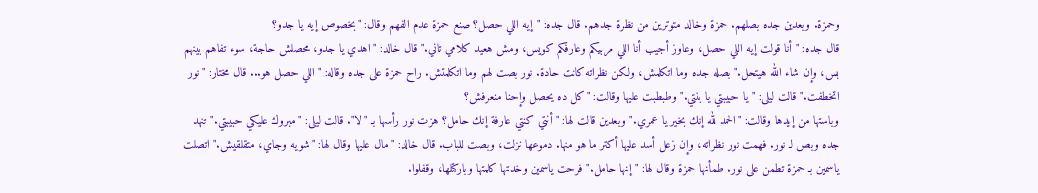وحمزة. وبعدين جده بصلهم. حمزة وخالد متوترين من نظرة جدهم. قال جده: "إيه اللي حصل؟ صنع حمزة عدم الفهم وقال: "بخصوص إيه يا جدو؟
قال جده: "أنا قولت إيه اللي حصل، وعاوز أجيب أنا اللي مربيكم وعارفكم كويس، ومش هعيد كلامي تاني." قال خالد: "اهدي يا جدو، محصلش حاجة، سوء تفاهم بينهم بس، وإن شاء الله هيتحل." بصله جده وما اتكلمش، ولكن نظراته كانت حادة. نور بصت لهم وما اتكلمتش. راح حمزة على جده وقاله: "اللي حصل هو... قال مختار: "نور اتخطفت." قالت ليلى: "يا حبيبتي يا بنتي." وطبطبت عليها وقالت: "كل ده يحصل وإحنا منعرفش؟
وباستها من إيدها وقالت: "الحمد لله إنك بخير يا عمري." وبعدين قالت لها: "أنتي كنتي عارفة إنك حامل؟ هزت نور رأسها بـ "لا". قالت ليلى: "مبروك عليكي حبيبتي." تنهد جده وبص لـ نور. فهمت نور نظراته، وإن زعل أسد عليها أكتر ما هو منها. دموعها نزلت، وبصت للباب. قال خالد: "مال عليها وقال لها: "شويه وجاي، متقلقيش." اتصلت ياسمين بـ حمزة تطمن على نور. طمأنها حمزة وقال لها: "إنها حامل." فرحت ياسمين وخدتها كلمتها وباركتلها، وقفلوا.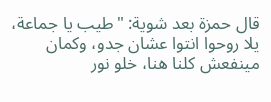قال حمزة بعد شوية: "طيب يا جماعة، يلا روحوا انتوا عشان جدو، وكمان مينفعش كلنا هنا، خلو نور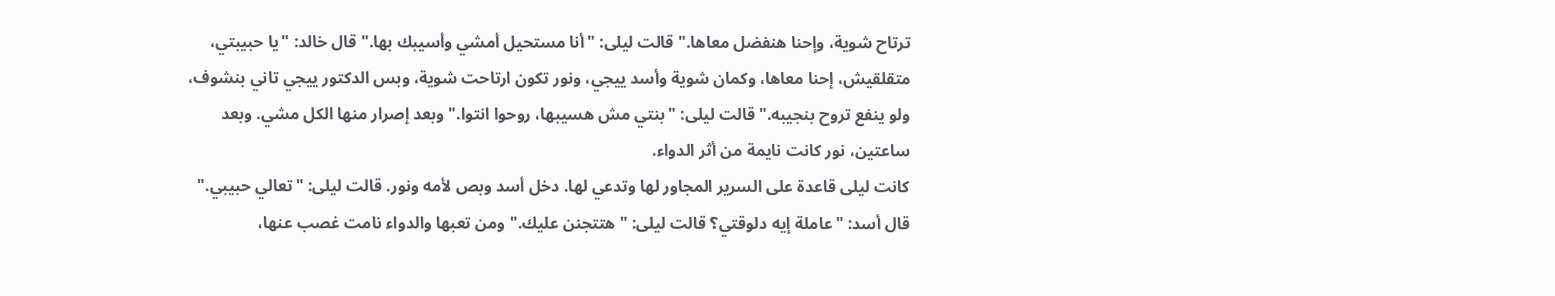ترتاح شوية، وإحنا هنفضل معاها." قالت ليلى: "أنا مستحيل أمشي وأسيبك بها." قال خالد: "يا حبيبتي، متقلقيش، إحنا معاها، وكمان شوية وأسد ييجي، ونور تكون ارتاحت شوية، وبس الدكتور ييجي تاني بنشوف، ولو ينفع تروح بنجيبه." قالت ليلى: "بنتي مش هسيبها، روحوا انتوا." وبعد إصرار منها الكل مشي. وبعد ساعتين، نور كانت نايمة من أثر الدواء.
كانت ليلى قاعدة على السرير المجاور لها وتدعي لها. دخل أسد وبص لأمه ونور. قالت ليلى: "تعالي حبيبي." قال أسد: "عاملة إيه دلوقتي؟ قالت ليلى: "هتتجنن عليك." ومن تعبها والدواء نامت غصب عنها،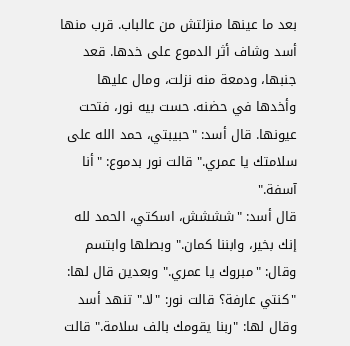بعد ما عينها منزلتش من عالباب. قرب منها أسد وشاف أثر الدموع على خدها. قعد جنبها، ودمعة منه نزلت، ومال عليها وأخدها في حضنه. حست بيه نور، فتحت عيونها. قال أسد: "حبيبتي، حمد الله على سلامتك يا عمري." قالت نور بدموع: "أنا آسفة."
قال أسد: "شششش، اسكتي، الحمد لله إنك بخير، وابننا كمان." وبصلها وابتسم وقال: "مبروك يا عمري." وبعدين قال لها: "كنتي عارفة؟ قالت نور: "لا." تنهد أسد وقال لها: "ربنا يقومك بالف سلامة." قالت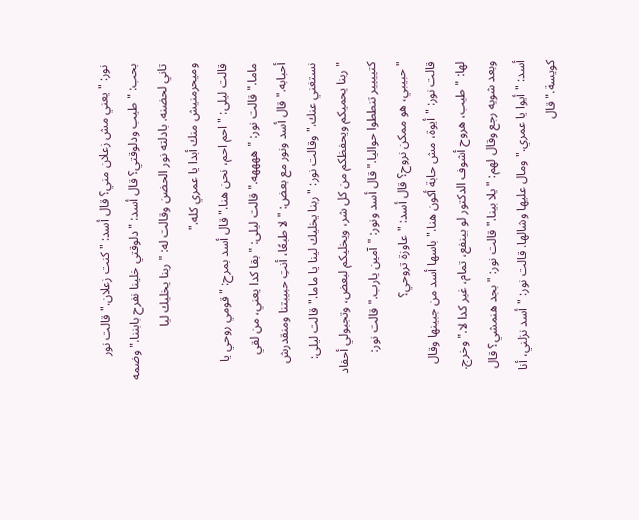نور: "يعني مش زعلان مني؟ قال أسد: "كنت زعلان." قالت نور بحب: "طيب ودلوقتي؟ قال أسد: "دلوقتي خلينا نفرح بابننا." وضمه تاني لحضنه. بادلته نور الحضن وقالت له: "ربنا يخليك ليا وميحرمنيش منك أبدا يا عمري كله."
قالت ليلى: "احم احم، نحن هنا." قال أسد بمرح: "قومي روحي يا ماما." قالت نور: "ههههه." قالت ليلى: "بقا كدا يعني، من لقي أحبابه." قال أسد ونور مع بعض: "لا طبعًا، أنتِ حبيبتنا ومنقدرش نستغني عنك." وقالت نور: "ربنا يخليك لينا يا ماما." قالت ليلى: "ربنا يحميكم ويحفظكم من كل شر، ويخليكم لبعض، وتجبولي أحفاد كتيييير تنططوا حواليا." قال أسد ونور: "آمين يارب." قالت نور: "حبيبي، هو ممكن نروح؟ قال أسد: "عاوزة تروحي؟
قالت نور: "أيوة، مش حابة أكون هنا." باسها أسد من جبينها وقال لها: "طيب، هروح أشوف الدكتور لو بينفع، تمام، غير كدا لا." وخرج. وبعد شويه رجع وقال لهم: "يلا بينا." قالت نور: "بجد هنمشي؟ قال أسد: "أيوا يا عمري." ومال عليها وشالها. قالت نور: "أسد نزلني، أنا كويسة." قال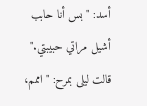أسد: "بس أنا حابب أشيل مراتي حبيبتي." قالت ليلى بمرح: "اممم،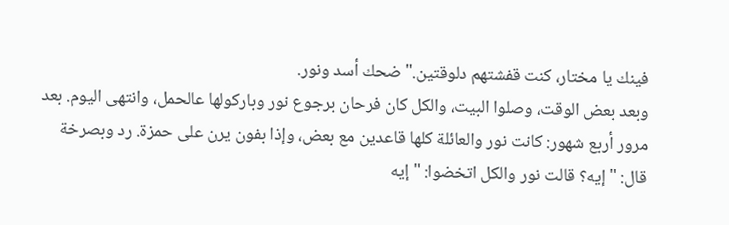فينك يا مختار، كنت قفشتهم دلوقتين." ضحك أسد ونور.
وبعد بعض الوقت، وصلوا البيت، والكل كان فرحان برجوع نور وباركولها عالحمل، وانتهى اليوم. بعد مرور أربع شهور: كانت نور والعائلة كلها قاعدين مع بعض، وإذا بفون يرن على حمزة. رد وبصرخة قال: "إيه؟ قالت نور والكل اتخضوا: "إيه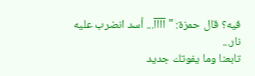فيه؟ قال حمزة: "آآآآ... أسد انضرب عليه نار...
تابعنا وما يفوتك جديد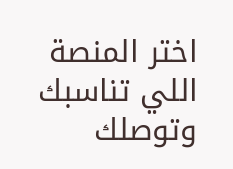اختر المنصة اللي تناسبك وتوصلك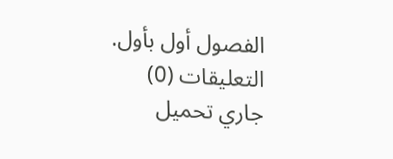الفصول أول بأول.
التعليقات (0)
جاري تحميل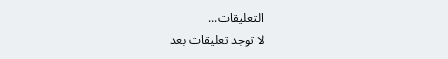التعليقات...
لا توجد تعليقات بعد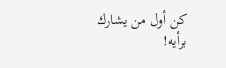كن أول من يشارك برأيه!